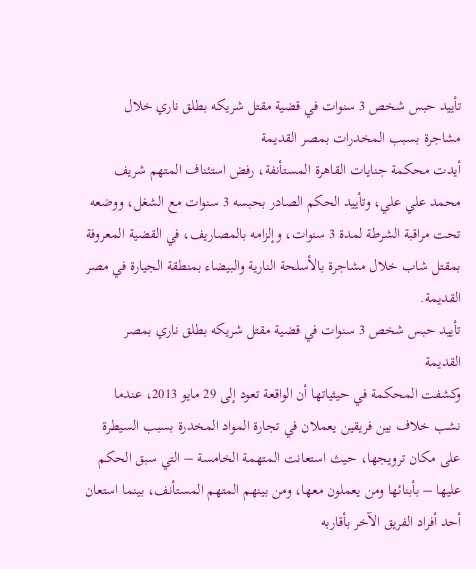تأييد حبس شخص 3 سنوات في قضية مقتل شريكه بطلق ناري خلال مشاجرة بسبب المخدرات بمصر القديمة
أيدت محكمة جنايات القاهرة المستأنفة، رفض استئناف المتهم شريف محمد علي علي، وتأييد الحكم الصادر بحبسه 3 سنوات مع الشغل، ووضعه تحت مراقبة الشرطة لمدة 3 سنوات، وإلزامه بالمصاريف، في القضية المعروفة بمقتل شاب خلال مشاجرة بالأسلحة النارية والبيضاء بمنطقة الجيارة في مصر القديمة.
تأييد حبس شخص 3 سنوات في قضية مقتل شريكه بطلق ناري بمصر القديمة
وكشفت المحكمة في حيثياتها أن الواقعة تعود إلى 29 مايو 2013، عندما نشب خلاف بين فريقين يعملان في تجارة المواد المخدرة بسبب السيطرة على مكان ترويجها، حيث استعانت المتهمة الخامسة – التي سبق الحكم عليها – بأبنائها ومن يعملون معها، ومن بينهم المتهم المستأنف، بينما استعان أحد أفراد الفريق الآخر بأقاربه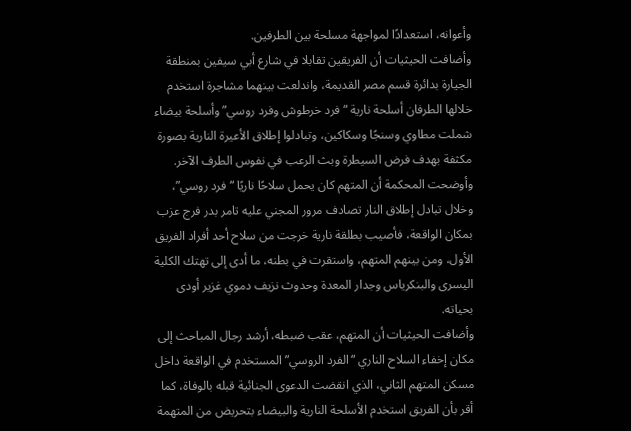وأعوانه، استعدادًا لمواجهة مسلحة بين الطرفين.
وأضافت الحيثيات أن الفريقين تقابلا في شارع أبي سيفين بمنطقة الجيارة بدائرة قسم مصر القديمة، واندلعت بينهما مشاجرة استخدم خلالها الطرفان أسلحة نارية “فرد خرطوش وفرد روسي” وأسلحة بيضاء شملت مطاوي وسنجًا وسكاكين، وتبادلوا إطلاق الأعيرة النارية بصورة مكثفة بهدف فرض السيطرة وبث الرعب في نفوس الطرف الآخر.
وأوضحت المحكمة أن المتهم كان يحمل سلاحًا ناريًا “فرد روسي”، وخلال تبادل إطلاق النار تصادف مرور المجني عليه تامر بدر فرج عزب بمكان الواقعة، فأصيب بطلقة نارية خرجت من سلاح أحد أفراد الفريق الأول، ومن بينهم المتهم، واستقرت في بطنه، ما أدى إلى تهتك الكلية اليسرى والبنكرياس وجدار المعدة وحدوث نزيف دموي غزير أودى بحياته.
وأضافت الحيثيات أن المتهم، عقب ضبطه، أرشد رجال المباحث إلى مكان إخفاء السلاح الناري “الفرد الروسي” المستخدم في الواقعة داخل مسكن المتهم الثاني، الذي انقضت الدعوى الجنائية قبله بالوفاة، كما أقر بأن الفريق استخدم الأسلحة النارية والبيضاء بتحريض من المتهمة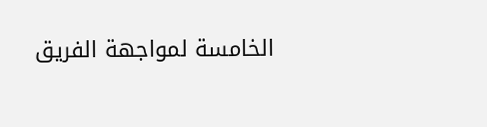الخامسة لمواجهة الفريق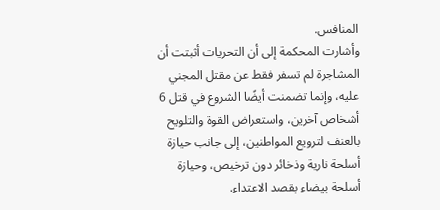المنافس.
وأشارت المحكمة إلى أن التحريات أثبتت أن المشاجرة لم تسفر فقط عن مقتل المجني عليه، وإنما تضمنت أيضًا الشروع في قتل 6 أشخاص آخرين، واستعراض القوة والتلويح بالعنف لترويع المواطنين، إلى جانب حيازة أسلحة نارية وذخائر دون ترخيص، وحيازة أسلحة بيضاء بقصد الاعتداء.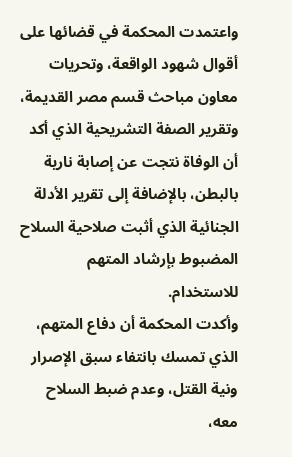واعتمدت المحكمة في قضائها على أقوال شهود الواقعة، وتحريات معاون مباحث قسم مصر القديمة، وتقرير الصفة التشريحية الذي أكد أن الوفاة نتجت عن إصابة نارية بالبطن، بالإضافة إلى تقرير الأدلة الجنائية الذي أثبت صلاحية السلاح المضبوط بإرشاد المتهم للاستخدام.
وأكدت المحكمة أن دفاع المتهم، الذي تمسك بانتفاء سبق الإصرار ونية القتل، وعدم ضبط السلاح معه،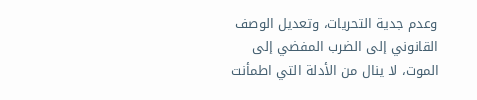وعدم جدية التحريات، وتعديل الوصف القانوني إلى الضرب المفضي إلى الموت، لا ينال من الأدلة التي اطمأنت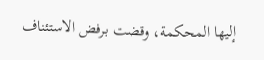إليها المحكمة، وقضت برفض الاستئناف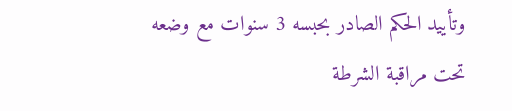وتأييد الحكم الصادر بحبسه 3 سنوات مع وضعه تحت مراقبة الشرطة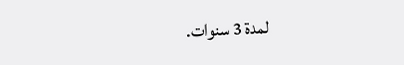لمدة 3 سنوات.